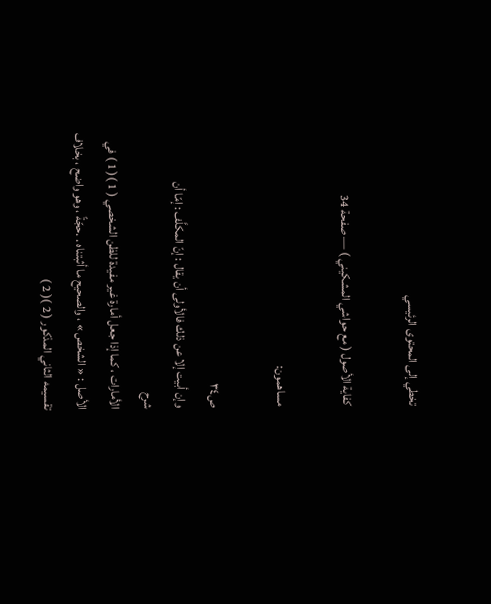تخطي إلى المحتوى الرئيسي

كفاية الأصول ( مع حواشي المشكيني ) — صفحة 34

مساهمون:

ص٣٤
وإن أبيت إلا عن ذلك فالأولى أن يقال : إنّ المكلَّف : إمّا أن
شرح
الأمارات ، كما إذا جعل أمارة غير مفيدة للظن الشخصي ( 1 )( 1 ) في الأصل : « الشخص » ، والصحيح ما أثبتناه . .حجّةً ، وهو واضح ، بخلاف تقسيمه الثاني المذكور ( 2 )( 2 )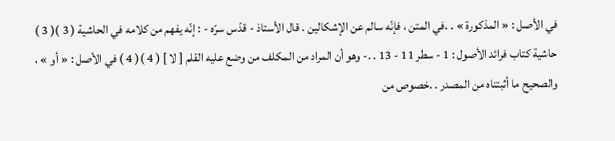في الأصل : « المذكورة » . .في المتن ، فإنّه سالم عن الإشكالين . قال الأستاذ - قدّس سرّه - : إنّه يفهم من كلامه في الحاشية ( 3 )( 3 ) حاشية كتاب فرائد الأصول : 1 - سطر 11 - 13 . .- وهو أن المراد من المكلف من وضع عليه القلم [ لا ] ( 4 )( 4 ) في الأصل : « أو » ، والصحيح ما أثبتناه من المصدر . .خصوص من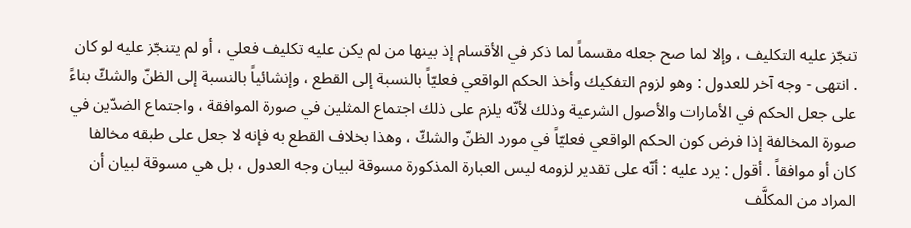تنجّز عليه التكليف ، وإلا لما صح جعله مقسماً لما ذكر في الأقسام إذ بينها من لم يكن عليه تكليف فعلي ، أو لم يتنجّز عليه لو كان . انتهى - وجه آخر للعدول : وهو لزوم التفكيك وأخذ الحكم الواقعي فعليّاً بالنسبة إلى القطع ، وإنشائياً بالنسبة إلى الظنّ والشكّ بناءً على جعل الحكم في الأمارات والأصول الشرعية وذلك لأنّه يلزم على ذلك اجتماع المثلين في صورة الموافقة ، واجتماع الضدّين في صورة المخالفة إذا فرض كون الحكم الواقعي فعليّاً في مورد الظنّ والشكّ ، وهذا بخلاف القطع به فإنه لا جعل على طبقه مخالفا كان أو موافقاً . أقول : يرد عليه : أنّه على تقدير لزومه ليس العبارة المذكورة مسوقة لبيان وجه العدول ، بل هي مسوقة لبيان أن المراد من المكلَّف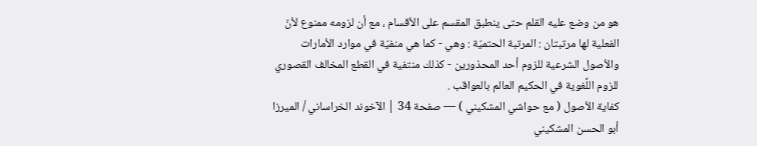هو من وضع عليه القلم حتى ينطبق المقسم على الأقسام ، مع أن لزومه ممنوع لأنّ الفعلية لها مرتبتان : المرتبة الحتميّة : وهي - كما هي منفيّة في موارد الأمارات والأصول الشرعية للزوم أحد المحذورين - كذلك منتفية في القطع المخالف القصوري للزوم اللَّغوية في الحكيم العالم بالعواقب .
كفاية الأصول ( مع حواشي المشكيني ) — صفحة 34 | الآخوند الخراساني / الميرزا أبو الحسن المشكيني